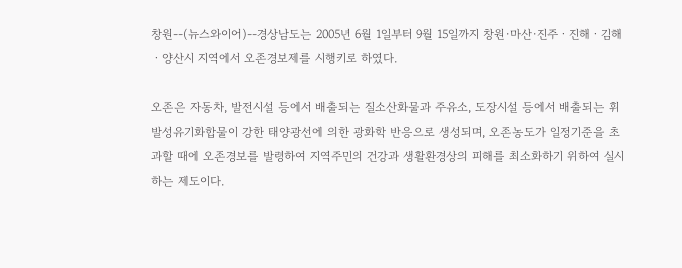창원--(뉴스와이어)--경상남도는 2005년 6월 1일부터 9월 15일까지 창원·마산·진주ㆍ진해ㆍ김해ㆍ양산시 지역에서 오존경보제를 시행키로 하였다.

오존은 자동차, 발전시설 등에서 배출되는 질소산화물과 주유소, 도장시설 등에서 배출되는 휘발성유기화합물이 강한 태양광선에 의한 광화학 반응으로 생성되며, 오존농도가 일정기준을 초과할 때에 오존경보를 발령하여 지역주민의 건강과 생활환경상의 피해를 최소화하기 위하여 실시하는 제도이다.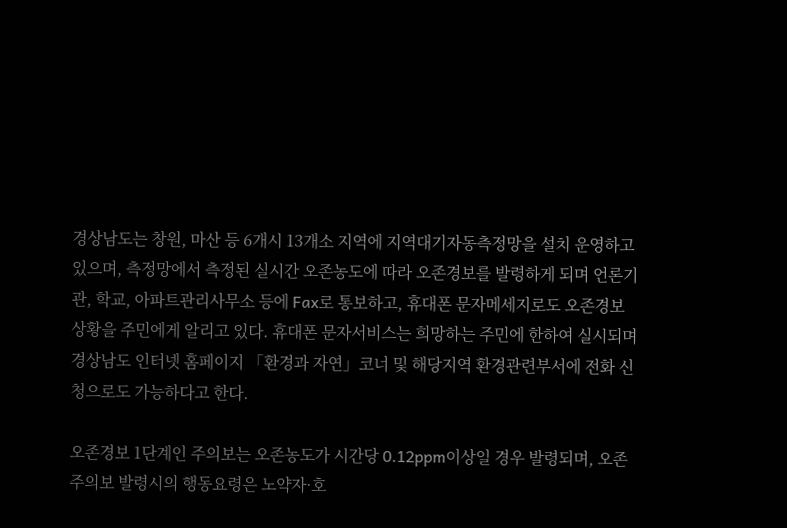경상남도는 창원, 마산 등 6개시 13개소 지역에 지역대기자동측정망을 설치 운영하고 있으며, 측정망에서 측정된 실시간 오존농도에 따라 오존경보를 발령하게 되며 언론기관, 학교, 아파트관리사무소 등에 Fax로 통보하고, 휴대폰 문자메세지로도 오존경보 상황을 주민에게 알리고 있다. 휴대폰 문자서비스는 희망하는 주민에 한하여 실시되며 경상남도 인터넷 홈페이지 「환경과 자연」코너 및 해당지역 환경관련부서에 전화 신청으로도 가능하다고 한다.

오존경보 1단계인 주의보는 오존농도가 시간당 0.12ppm이상일 경우 발령되며, 오존주의보 발령시의 행동요령은 노약자·호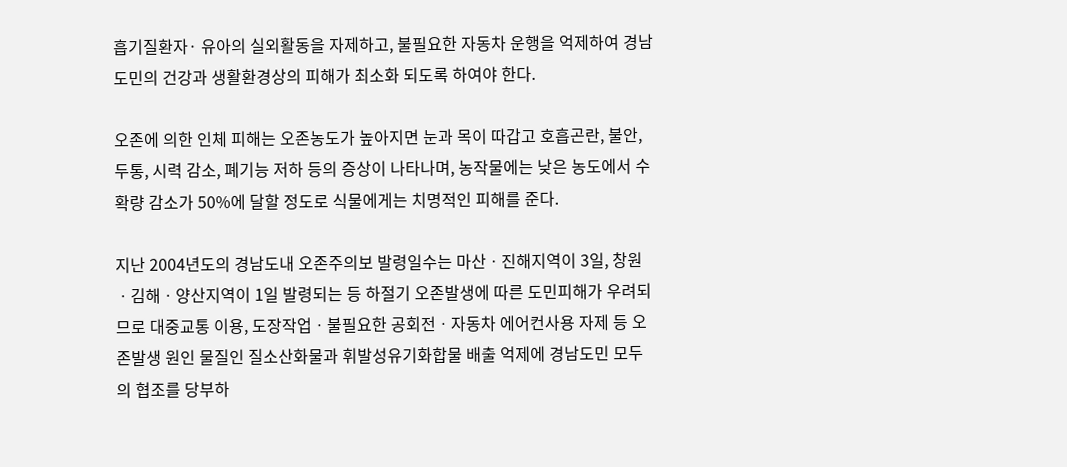흡기질환자· 유아의 실외활동을 자제하고, 불필요한 자동차 운행을 억제하여 경남도민의 건강과 생활환경상의 피해가 최소화 되도록 하여야 한다.

오존에 의한 인체 피해는 오존농도가 높아지면 눈과 목이 따갑고 호흡곤란, 불안, 두통, 시력 감소, 폐기능 저하 등의 증상이 나타나며, 농작물에는 낮은 농도에서 수확량 감소가 50%에 달할 정도로 식물에게는 치명적인 피해를 준다.

지난 2004년도의 경남도내 오존주의보 발령일수는 마산ㆍ진해지역이 3일, 창원ㆍ김해ㆍ양산지역이 1일 발령되는 등 하절기 오존발생에 따른 도민피해가 우려되므로 대중교통 이용, 도장작업ㆍ불필요한 공회전ㆍ자동차 에어컨사용 자제 등 오존발생 원인 물질인 질소산화물과 휘발성유기화합물 배출 억제에 경남도민 모두의 협조를 당부하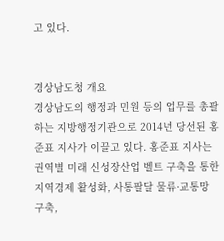고 있다.


경상남도청 개요
경상남도의 행정과 민원 등의 업무를 총괄하는 지방행정기관으로 2014년 당선된 홍준표 지사가 이끌고 있다. 홍준표 지사는 권역별 미래 신성장산업 벨트 구축을 통한 지역경제 활성화, 사통팔달 물류·교통망 구축,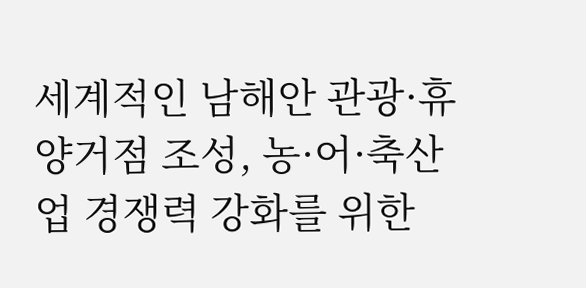세계적인 남해안 관광·휴양거점 조성, 농·어·축산업 경쟁력 강화를 위한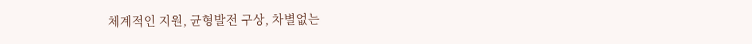체계적인 지원, 균형발전 구상, 차별없는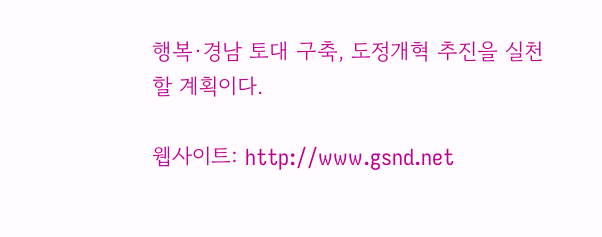행복·경남 토대 구축, 도정개혁 추진을 실천할 계획이다.

웹사이트: http://www.gsnd.net